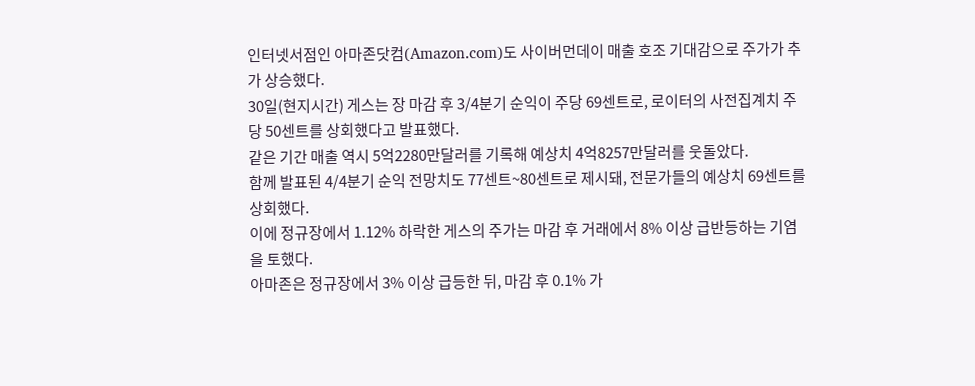인터넷서점인 아마존닷컴(Amazon.com)도 사이버먼데이 매출 호조 기대감으로 주가가 추가 상승했다.
30일(현지시간) 게스는 장 마감 후 3/4분기 순익이 주당 69센트로, 로이터의 사전집계치 주당 50센트를 상회했다고 발표했다.
같은 기간 매출 역시 5억2280만달러를 기록해 예상치 4억8257만달러를 웃돌았다.
함께 발표된 4/4분기 순익 전망치도 77센트~80센트로 제시돼, 전문가들의 예상치 69센트를 상회했다.
이에 정규장에서 1.12% 하락한 게스의 주가는 마감 후 거래에서 8% 이상 급반등하는 기염을 토했다.
아마존은 정규장에서 3% 이상 급등한 뒤, 마감 후 0.1% 가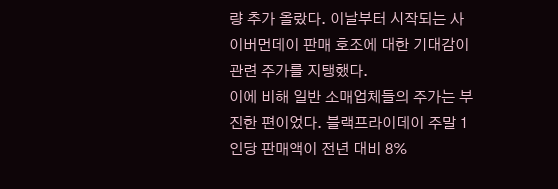량 추가 올랐다. 이날부터 시작되는 사이버먼데이 판매 호조에 대한 기대감이 관련 주가를 지탱했다.
이에 비해 일반 소매업체들의 주가는 부진한 편이었다. 블랙프라이데이 주말 1인당 판매액이 전년 대비 8%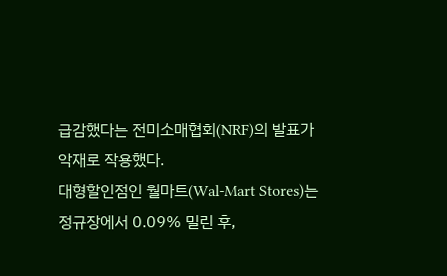급감했다는 전미소매협회(NRF)의 발표가 악재로 작용했다.
대형할인점인 월마트(Wal-Mart Stores)는 정규장에서 0.09% 밀린 후,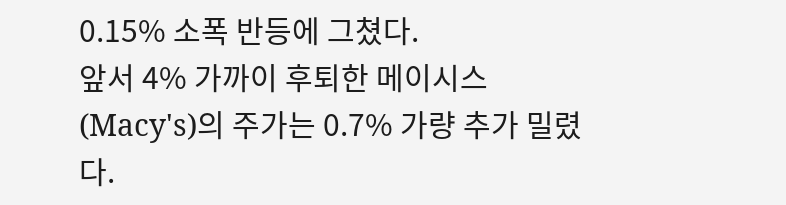0.15% 소폭 반등에 그쳤다.
앞서 4% 가까이 후퇴한 메이시스(Macy's)의 주가는 0.7% 가량 추가 밀렸다.